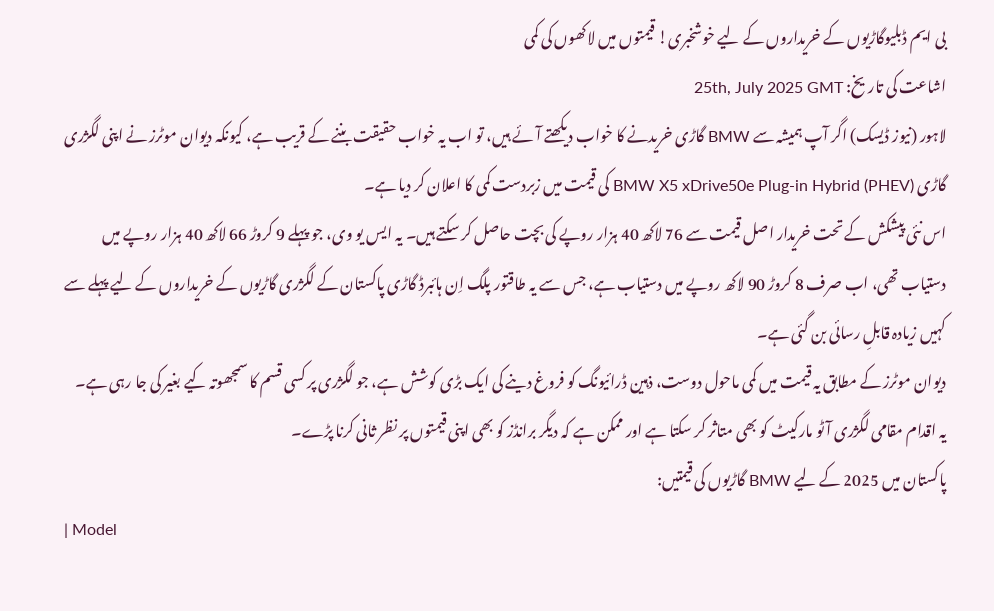بی ایم ڈبلیوگاڑیوں کے خریداروں کے لیے خوشخبری! قیمتوں میں لاکھوں کی کمی
اشاعت کی تاریخ: 25th, July 2025 GMT
لاہور (نیوز ڈیسک) اگر آپ ہمیشہ سے BMW گاڑی خریدنے کا خواب دیکھتے آئے ہیں، تو اب یہ خواب حقیقت بننے کے قریب ہے، کیونکہ دیوان موٹرز نے اپنی لگژری گاڑی BMW X5 xDrive50e Plug-in Hybrid (PHEV) کی قیمت میں زبردست کمی کا اعلان کر دیا ہے۔
اس نئی پیشکش کے تحت خریدار اصل قیمت سے 76 لاکھ 40 ہزار روپے کی بچت حاصل کر سکتے ہیں۔ یہ ایس یو وی، جو پہلے 9 کروڑ 66 لاکھ 40 ہزار روپے میں دستیاب تھی، اب صرف 8 کروڑ 90 لاکھ روپے میں دستیاب ہے، جس سے یہ طاقتور پلگ اِن ہائبرڈ گاڑی پاکستان کے لگژری گاڑیوں کے خریداروں کے لیے پہلے سے کہیں زیادہ قابلِ رسائی بن گئی ہے۔
دیوان موٹرز کے مطابق یہ قیمت میں کمی ماحول دوست، ذہین ڈرائیونگ کو فروغ دینے کی ایک بڑی کوشش ہے، جو لگژری پر کسی قسم کا سمجھوتہ کیے بغیر کی جا رہی ہے۔ یہ اقدام مقامی لگژری آٹو مارکیٹ کو بھی متاثر کر سکتا ہے اور ممکن ہے کہ دیگر برانڈز کو بھی اپنی قیمتوں پر نظر ثانی کرنا پڑے۔
پاکستان میں 2025 کے لیے BMW گاڑیوں کی قیمتیں:
| Model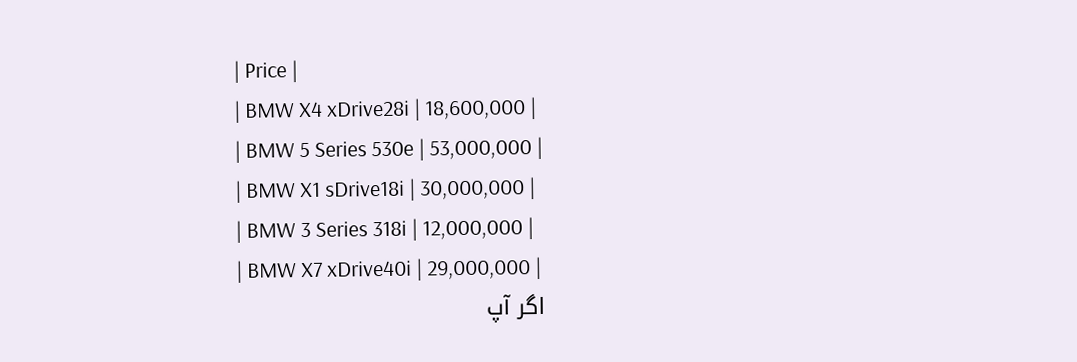| Price |
| BMW X4 xDrive28i | 18,600,000 |
| BMW 5 Series 530e | 53,000,000 |
| BMW X1 sDrive18i | 30,000,000 |
| BMW 3 Series 318i | 12,000,000 |
| BMW X7 xDrive40i | 29,000,000 |
اگر آپ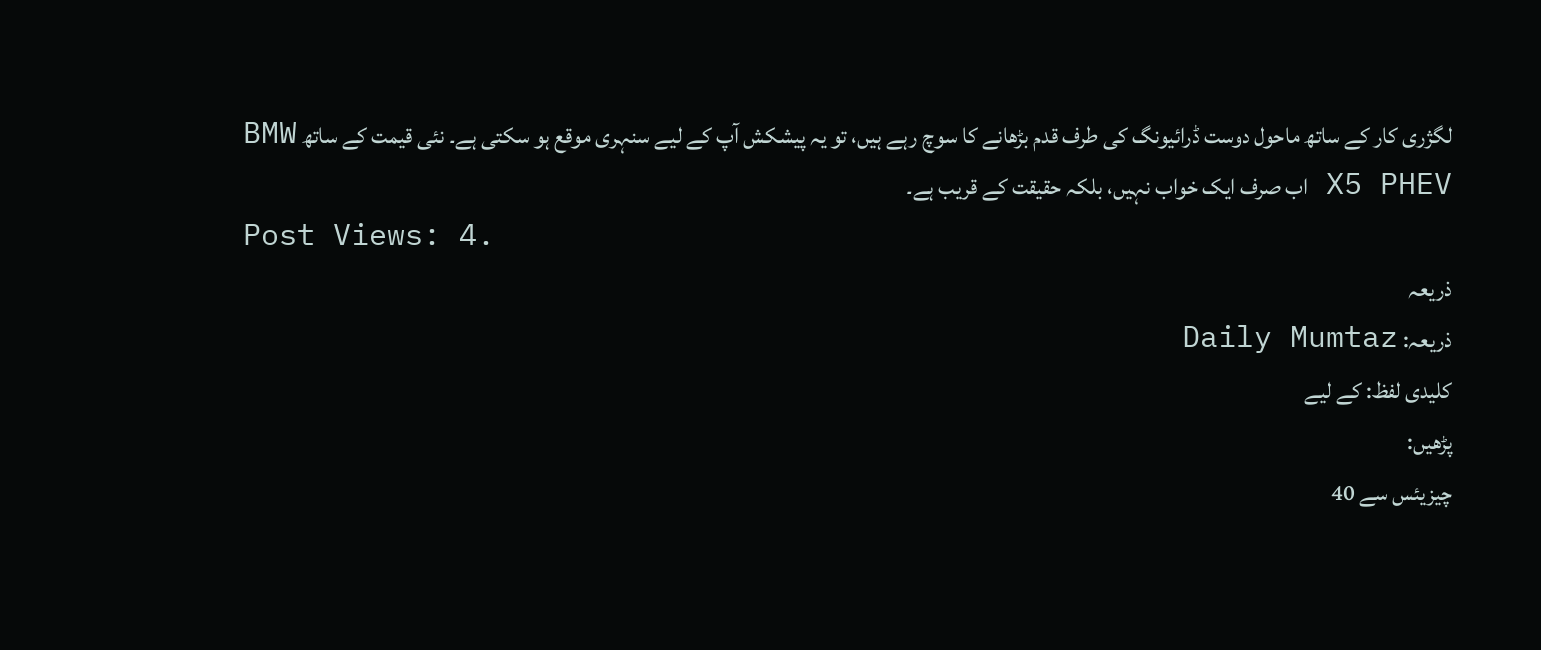لگژری کار کے ساتھ ماحول دوست ڈرائیونگ کی طرف قدم بڑھانے کا سوچ رہے ہیں، تو یہ پیشکش آپ کے لیے سنہری موقع ہو سکتی ہے۔ نئی قیمت کے ساتھ BMW X5 PHEV اب صرف ایک خواب نہیں، بلکہ حقیقت کے قریب ہے۔
Post Views: 4.
ذریعہ
ذریعہ: Daily Mumtaz
کلیدی لفظ: کے لیے
پڑھیں:
چیزیئس سے 40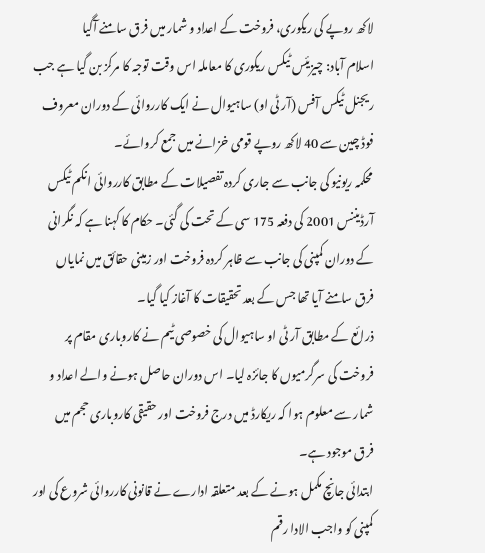لاکھ روپے کی ریکوری، فروخت کے اعداد و شمار میں فرق سامنے آگیا
اسلام آباد: چیزیئس ٹیکس ریکوری کا معاملہ اس وقت توجہ کا مرکز بن گیا ہے جب ریجنل ٹیکس آفس (آر ٹی او) ساہیوال نے ایک کارروائی کے دوران معروف فوڈ چین سے 40 لاکھ روپے قومی خزانے میں جمع کروائے۔
محکمہ ریونیو کی جانب سے جاری کردہ تفصیلات کے مطابق کارروائی انکم ٹیکس آرڈیننس 2001 کی دفعہ 175 سی کے تحت کی گئی۔ حکام کا کہنا ہے کہ نگرانی کے دوران کمپنی کی جانب سے ظاہر کردہ فروخت اور زمینی حقائق میں نمایاں فرق سامنے آیا تھا جس کے بعد تحقیقات کا آغاز کیا گیا۔
ذرائع کے مطابق آر ٹی او ساہیوال کی خصوصی ٹیم نے کاروباری مقام پر فروخت کی سرگرمیوں کا جائزہ لیا۔ اس دوران حاصل ہونے والے اعداد و شمار سے معلوم ہوا کہ ریکارڈ میں درج فروخت اور حقیقی کاروباری حجم میں فرق موجود ہے۔
ابتدائی جانچ مکمل ہونے کے بعد متعلقہ ادارے نے قانونی کارروائی شروع کی اور کمپنی کو واجب الادا رقم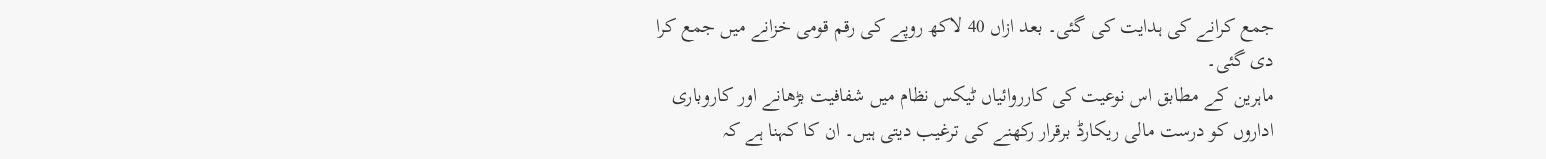جمع کرانے کی ہدایت کی گئی۔ بعد ازاں 40 لاکھ روپے کی رقم قومی خزانے میں جمع کرا دی گئی۔
ماہرین کے مطابق اس نوعیت کی کارروائیاں ٹیکس نظام میں شفافیت بڑھانے اور کاروباری اداروں کو درست مالی ریکارڈ برقرار رکھنے کی ترغیب دیتی ہیں۔ ان کا کہنا ہے کہ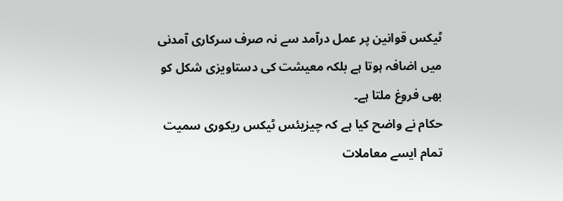ٹیکس قوانین پر عمل درآمد سے نہ صرف سرکاری آمدنی میں اضافہ ہوتا ہے بلکہ معیشت کی دستاویزی شکل کو بھی فروغ ملتا ہے۔
حکام نے واضح کیا ہے کہ چیزیئس ٹیکس ریکوری سمیت تمام ایسے معاملات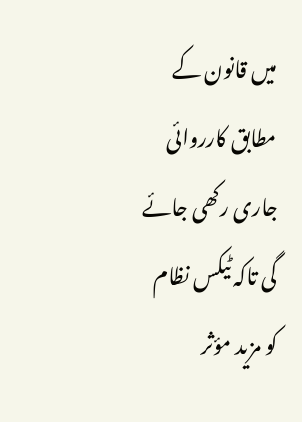میں قانون کے مطابق کارروائی جاری رکھی جائے گی تاکہ ٹیکس نظام کو مزید مؤثر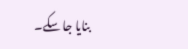بنایا جا سکے۔